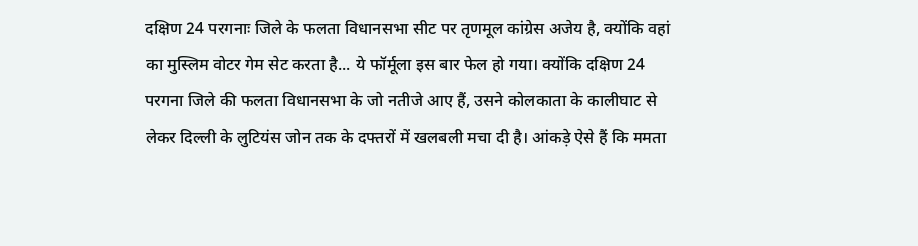दक्षिण 24 परगनाः जिले के फलता विधानसभा सीट पर तृणमूल कांग्रेस अजेय है, क्योंकि वहां का मुस्लिम वोटर गेम सेट करता है... ये फॉर्मूला इस बार फेल हो गया। क्योंकि दक्षिण 24 परगना जिले की फलता विधानसभा के जो नतीजे आए हैं, उसने कोलकाता के कालीघाट से लेकर दिल्ली के लुटियंस जोन तक के दफ्तरों में खलबली मचा दी है। आंकड़े ऐसे हैं कि ममता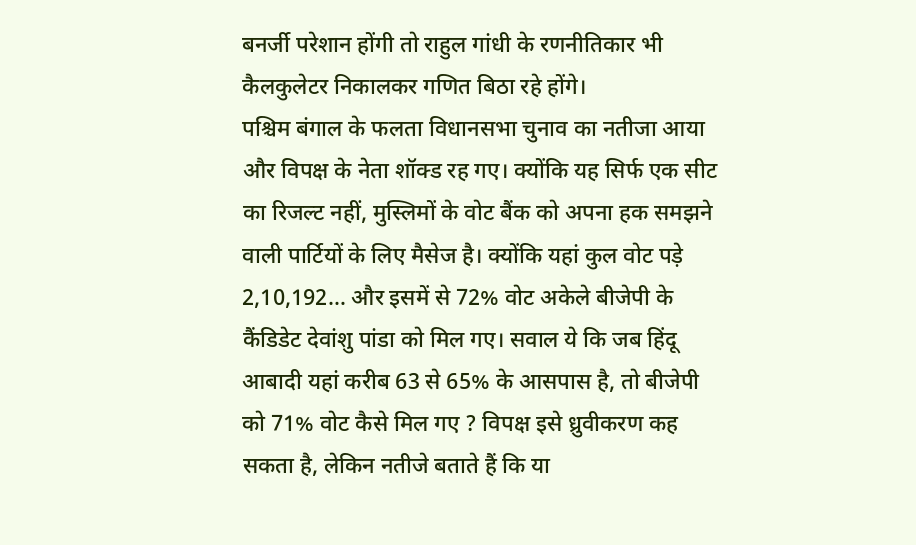बनर्जी परेशान होंगी तो राहुल गांधी के रणनीतिकार भी कैलकुलेटर निकालकर गणित बिठा रहे होंगे।
पश्चिम बंगाल के फलता विधानसभा चुनाव का नतीजा आया और विपक्ष के नेता शॉक्ड रह गए। क्योंकि यह सिर्फ एक सीट का रिजल्ट नहीं, मुस्लिमों के वोट बैंक को अपना हक समझने वाली पार्टियों के लिए मैसेज है। क्योंकि यहां कुल वोट पड़े 2,10,192… और इसमें से 72% वोट अकेले बीजेपी के कैंडिडेट देवांशु पांडा को मिल गए। सवाल ये कि जब हिंदू आबादी यहां करीब 63 से 65% के आसपास है, तो बीजेपी को 71% वोट कैसे मिल गए ? विपक्ष इसे ध्रुवीकरण कह सकता है, लेकिन नतीजे बताते हैं कि या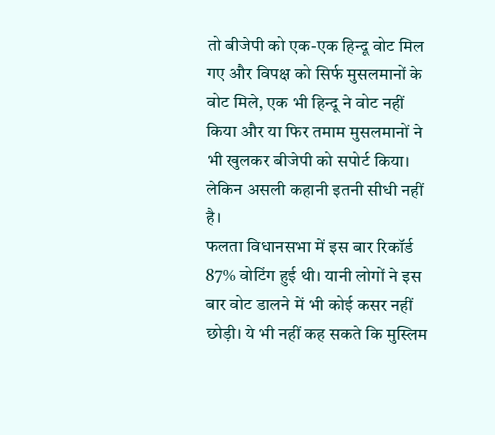तो बीजेपी को एक-एक हिन्दू वोट मिल गए और विपक्ष को सिर्फ मुसलमानों के वोट मिले, एक भी हिन्दू ने वोट नहीं किया और या फिर तमाम मुसलमानों ने भी खुलकर बीजेपी को सपोर्ट किया। लेकिन असली कहानी इतनी सीधी नहीं है।
फलता विधानसभा में इस बार रिकॉर्ड 87% वोटिंग हुई थी। यानी लोगों ने इस बार वोट डालने में भी कोई कसर नहीं छोड़ी। ये भी नहीं कह सकते कि मुस्लिम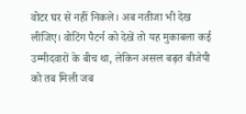वोटर घर से नहीं निकले। अब नतीजा भी देख लीजिए। वोटिंग पैटर्न को देखें तो यह मुकाबला कई उम्मीदवारों के बीच था, लेकिन असल बढ़त बीजेपी को तब मिली जब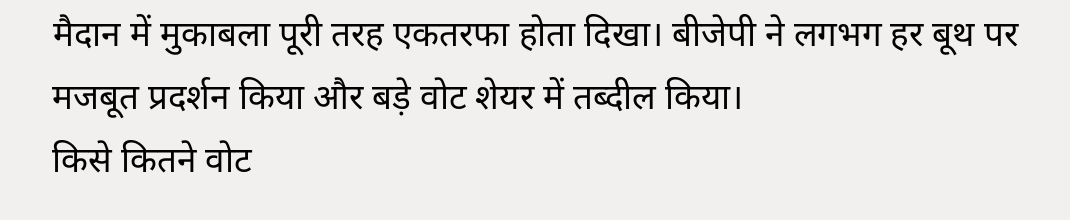मैदान में मुकाबला पूरी तरह एकतरफा होता दिखा। बीजेपी ने लगभग हर बूथ पर मजबूत प्रदर्शन किया और बड़े वोट शेयर में तब्दील किया।
किसे कितने वोट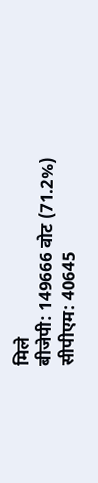मिले
बीजेपी: 149666 वोट (71.2%)
सीपीएम: 40645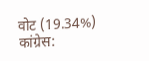वोट (19.34%)
कांग्रेस: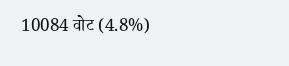10084 वोट (4.8%)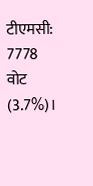टीएमसी: 7778 वोट (3.7%)।